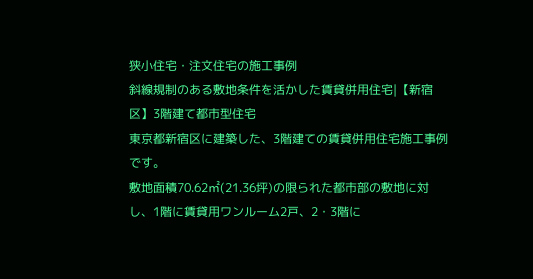狭小住宅・注文住宅の施工事例
斜線規制のある敷地条件を活かした賃貸併用住宅|【新宿区】3階建て都市型住宅
東京都新宿区に建築した、3階建ての賃貸併用住宅施工事例です。
敷地面積70.62㎡(21.36坪)の限られた都市部の敷地に対し、1階に賃貸用ワンルーム2戸、2・3階に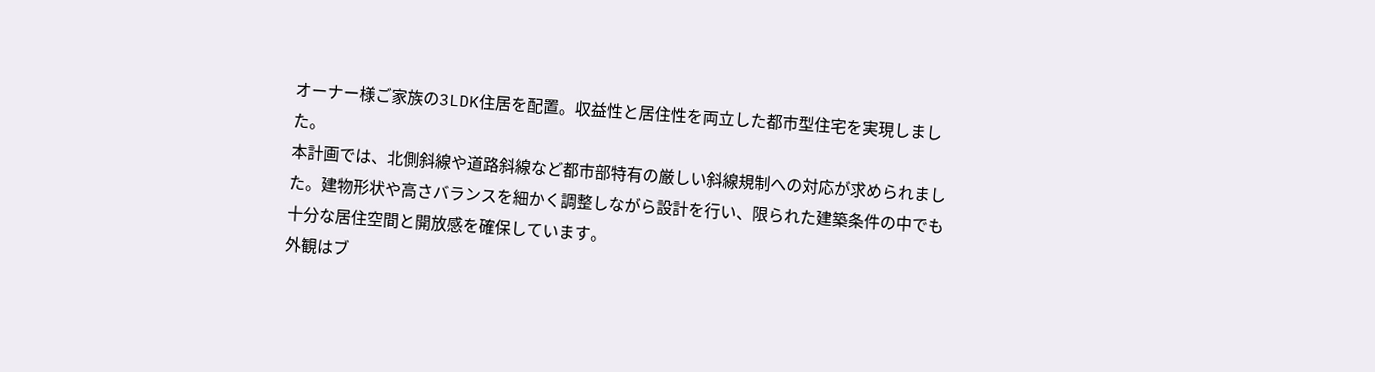オーナー様ご家族の3LDK住居を配置。収益性と居住性を両立した都市型住宅を実現しました。
本計画では、北側斜線や道路斜線など都市部特有の厳しい斜線規制への対応が求められました。建物形状や高さバランスを細かく調整しながら設計を行い、限られた建築条件の中でも十分な居住空間と開放感を確保しています。
外観はブ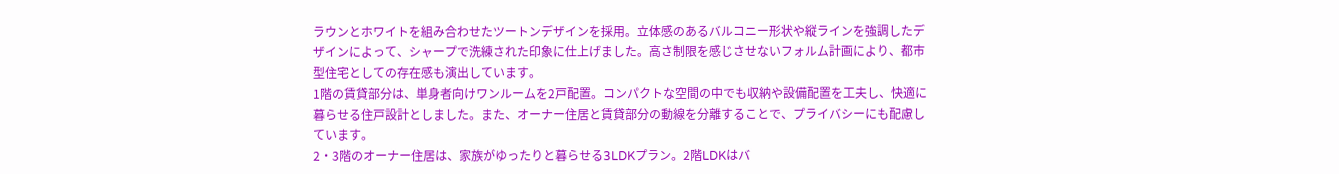ラウンとホワイトを組み合わせたツートンデザインを採用。立体感のあるバルコニー形状や縦ラインを強調したデザインによって、シャープで洗練された印象に仕上げました。高さ制限を感じさせないフォルム計画により、都市型住宅としての存在感も演出しています。
1階の賃貸部分は、単身者向けワンルームを2戸配置。コンパクトな空間の中でも収納や設備配置を工夫し、快適に暮らせる住戸設計としました。また、オーナー住居と賃貸部分の動線を分離することで、プライバシーにも配慮しています。
2・3階のオーナー住居は、家族がゆったりと暮らせる3LDKプラン。2階LDKはバ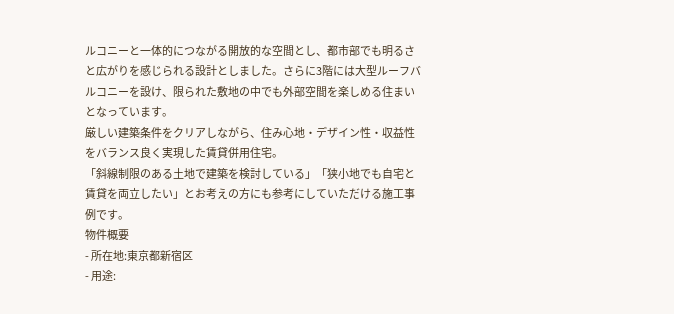ルコニーと一体的につながる開放的な空間とし、都市部でも明るさと広がりを感じられる設計としました。さらに3階には大型ルーフバルコニーを設け、限られた敷地の中でも外部空間を楽しめる住まいとなっています。
厳しい建築条件をクリアしながら、住み心地・デザイン性・収益性をバランス良く実現した賃貸併用住宅。
「斜線制限のある土地で建築を検討している」「狭小地でも自宅と賃貸を両立したい」とお考えの方にも参考にしていただける施工事例です。
物件概要
- 所在地:東京都新宿区
- 用途: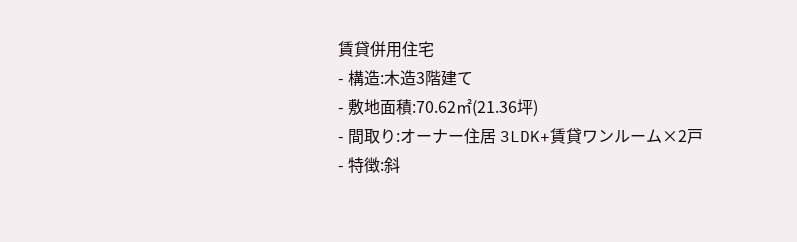賃貸併用住宅
- 構造:木造3階建て
- 敷地面積:70.62㎡(21.36坪)
- 間取り:オーナー住居 3LDK+賃貸ワンルーム×2戸
- 特徴:斜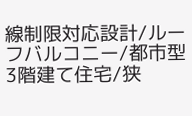線制限対応設計/ルーフバルコニー/都市型3階建て住宅/狭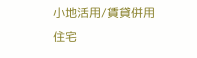小地活用/賃貸併用住宅